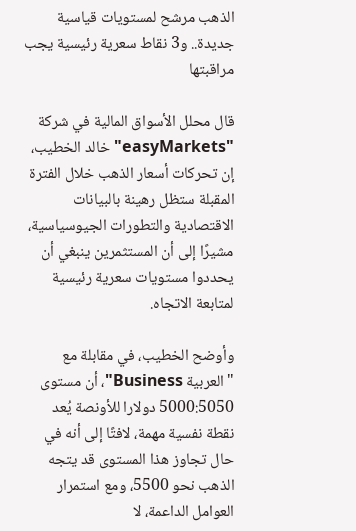الذهب مرشح لمستويات قياسية جديدة.. و3 نقاط سعرية رئيسية يجب مراقبتها

قال محلل الأسواق المالية في شركة "easyMarkets" خالد الخطيب، إن تحركات أسعار الذهب خلال الفترة المقبلة ستظل رهينة بالبيانات الاقتصادية والتطورات الجيوسياسية، مشيرًا إلى أن المستثمرين ينبغي أن يحددوا مستويات سعرية رئيسية لمتابعة الاتجاه.

وأوضح الخطيب، في مقابلة مع "العربية Business"، أن مستوى 5000:5050 دولارا للأونصة يُعد نقطة نفسية مهمة، لافتًا إلى أنه في حال تجاوز هذا المستوى قد يتجه الذهب نحو 5500، ومع استمرار العوامل الداعمة، لا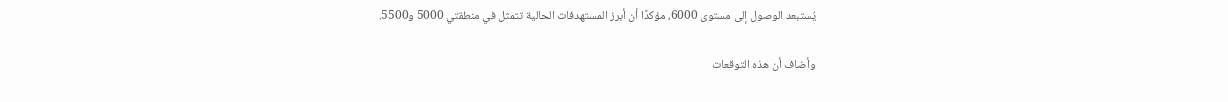يُستبعد الوصول إلى مستوى 6000، مؤكدًا أن أبرز المستهدفات الحالية تتمثل في منطقتي 5000 و5500.

وأضاف أن هذه التوقعات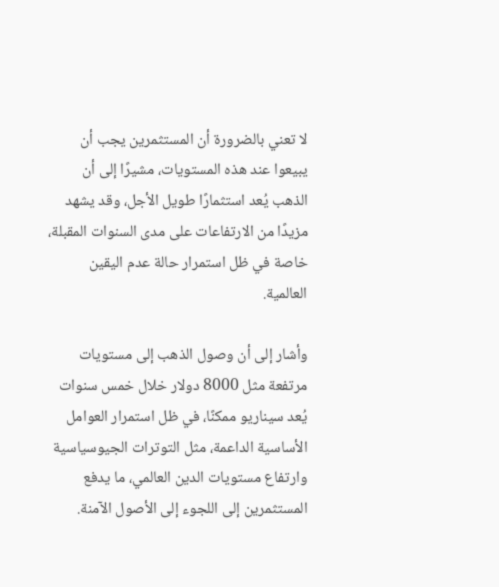لا تعني بالضرورة أن المستثمرين يجب أن يبيعوا عند هذه المستويات، مشيرًا إلى أن الذهب يُعد استثمارًا طويل الأجل، وقد يشهد مزيدًا من الارتفاعات على مدى السنوات المقبلة، خاصة في ظل استمرار حالة عدم اليقين العالمية.

وأشار إلى أن وصول الذهب إلى مستويات مرتفعة مثل 8000 دولار خلال خمس سنوات يُعد سيناريو ممكنًا، في ظل استمرار العوامل الأساسية الداعمة، مثل التوترات الجيوسياسية وارتفاع مستويات الدين العالمي، ما يدفع المستثمرين إلى اللجوء إلى الأصول الآمنة.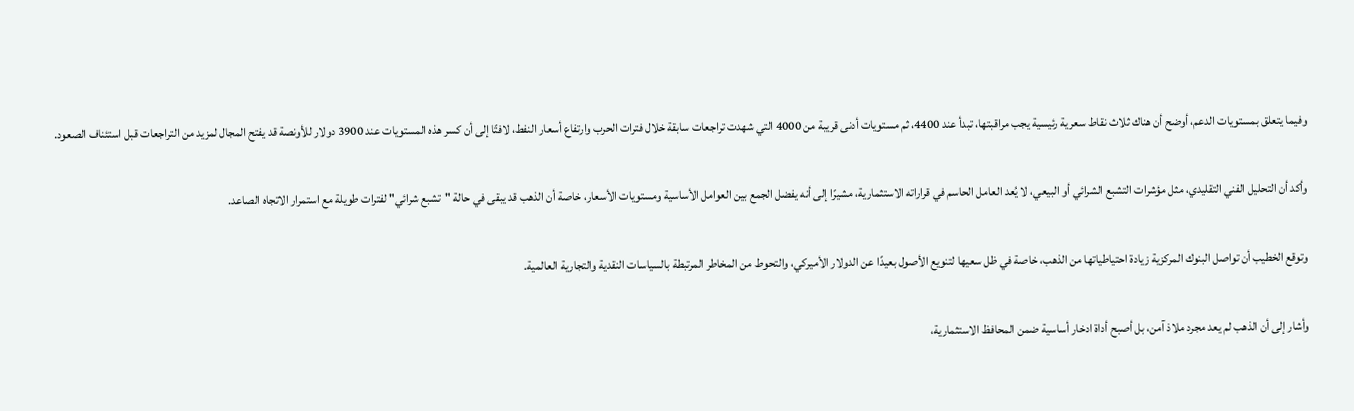وفيما يتعلق بمستويات الدعم، أوضح أن هناك ثلاث نقاط سعرية رئيسية يجب مراقبتها، تبدأ عند 4400، ثم مستويات أدنى قريبة من 4000 التي شهدت تراجعات سابقة خلال فترات الحرب وارتفاع أسعار النفط، لافتًا إلى أن كسر هذه المستويات عند 3900 دولار للأونصة قد يفتح المجال لمزيد من التراجعات قبل استئناف الصعود.

وأكد أن التحليل الفني التقليدي، مثل مؤشرات التشبع الشرائي أو البيعي، لا يُعد العامل الحاسم في قراراته الاستثمارية، مشيرًا إلى أنه يفضل الجمع بين العوامل الأساسية ومستويات الأسعار، خاصة أن الذهب قد يبقى في حالة "تشبع شرائي" لفترات طويلة مع استمرار الاتجاه الصاعد.

وتوقع الخطيب أن تواصل البنوك المركزية زيادة احتياطياتها من الذهب، خاصة في ظل سعيها لتنويع الأصول بعيدًا عن الدولار الأميركي، والتحوط من المخاطر المرتبطة بالسياسات النقدية والتجارية العالمية.

وأشار إلى أن الذهب لم يعد مجرد ملاذ آمن، بل أصبح أداة ادخار أساسية ضمن المحافظ الاستثمارية،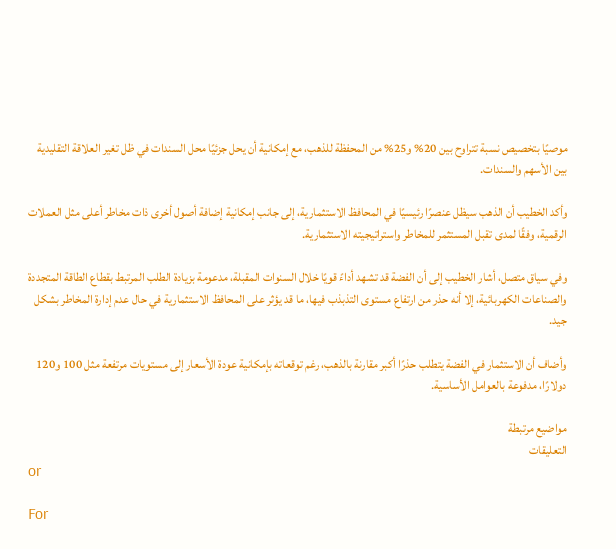موصيًا بتخصيص نسبة تتراوح بين 20% و25% من المحفظة للذهب، مع إمكانية أن يحل جزئيًا محل السندات في ظل تغير العلاقة التقليدية بين الأسهم والسندات.

وأكد الخطيب أن الذهب سيظل عنصرًا رئيسيًا في المحافظ الاستثمارية، إلى جانب إمكانية إضافة أصول أخرى ذات مخاطر أعلى مثل العملات الرقمية، وفقًا لمدى تقبل المستثمر للمخاطر واستراتيجيته الاستثمارية.

وفي سياق متصل، أشار الخطيب إلى أن الفضة قد تشهد أداءً قويًا خلال السنوات المقبلة، مدعومة بزيادة الطلب المرتبط بقطاع الطاقة المتجددة والصناعات الكهربائية، إلا أنه حذر من ارتفاع مستوى التذبذب فيها، ما قد يؤثر على المحافظ الاستثمارية في حال عدم إدارة المخاطر بشكل جيد.

وأضاف أن الاستثمار في الفضة يتطلب حذرًا أكبر مقارنة بالذهب، رغم توقعاته بإمكانية عودة الأسعار إلى مستويات مرتفعة مثل 100 و120 دولارًا، مدفوعة بالعوامل الأساسية.

مواضيع مرتبطة
التعليقات
or

For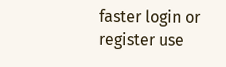faster login or register use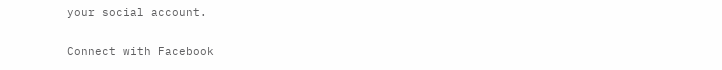your social account.

Connect with Facebook